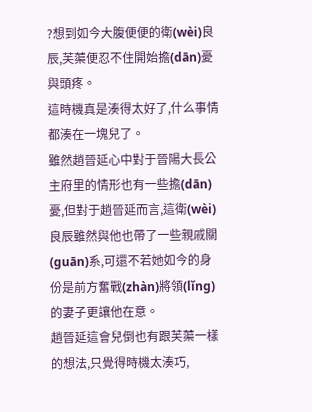?想到如今大腹便便的衛(wèi)良辰,芙蕖便忍不住開始擔(dān)憂與頭疼。
這時機真是湊得太好了,什么事情都湊在一塊兒了。
雖然趙晉延心中對于晉陽大長公主府里的情形也有一些擔(dān)憂,但對于趙晉延而言,這衛(wèi)良辰雖然與他也帶了一些親戚關(guān)系,可還不若她如今的身份是前方奮戰(zhàn)將領(lǐng)的妻子更讓他在意。
趙晉延這會兒倒也有跟芙蕖一樣的想法,只覺得時機太湊巧,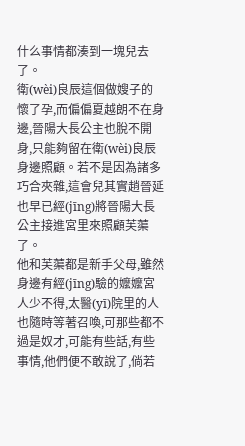什么事情都湊到一塊兒去了。
衛(wèi)良辰這個做嫂子的懷了孕,而偏偏夏越朗不在身邊,晉陽大長公主也脫不開身,只能夠留在衛(wèi)良辰身邊照顧。若不是因為諸多巧合夾雜,這會兒其實趙晉延也早已經(jīng)將晉陽大長公主接進宮里來照顧芙蕖了。
他和芙蕖都是新手父母,雖然身邊有經(jīng)驗的嬤嬤宮人少不得,太醫(yī)院里的人也隨時等著召喚,可那些都不過是奴才,可能有些話,有些事情,他們便不敢說了,倘若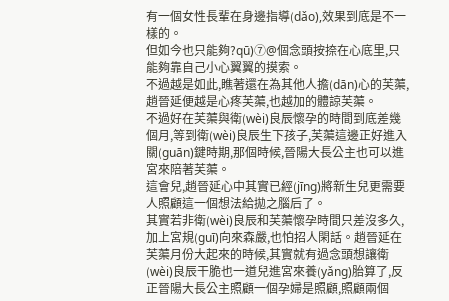有一個女性長輩在身邊指導(dǎo),效果到底是不一樣的。
但如今也只能夠?qū)⑦@個念頭按捺在心底里,只能夠靠自己小心翼翼的摸索。
不過越是如此,瞧著還在為其他人擔(dān)心的芙蕖,趙晉延便越是心疼芙蕖,也越加的體諒芙蕖。
不過好在芙蕖與衛(wèi)良辰懷孕的時間到底差幾個月,等到衛(wèi)良辰生下孩子,芙蕖這邊正好進入關(guān)鍵時期,那個時候,晉陽大長公主也可以進宮來陪著芙蕖。
這會兒,趙晉延心中其實已經(jīng)將新生兒更需要人照顧這一個想法給拋之腦后了。
其實若非衛(wèi)良辰和芙蕖懷孕時間只差沒多久,加上宮規(guī)向來森嚴,也怕招人閑話。趙晉延在芙蕖月份大起來的時候,其實就有過念頭想讓衛(wèi)良辰干脆也一道兒進宮來養(yǎng)胎算了,反正晉陽大長公主照顧一個孕婦是照顧,照顧兩個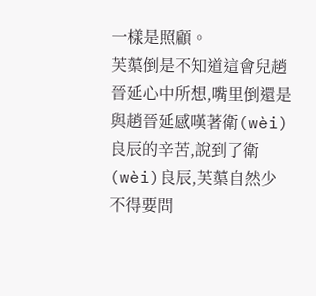一樣是照顧。
芙蕖倒是不知道這會兒趙晉延心中所想,嘴里倒還是與趙晉延感嘆著衛(wèi)良辰的辛苦,說到了衛(wèi)良辰,芙蕖自然少不得要問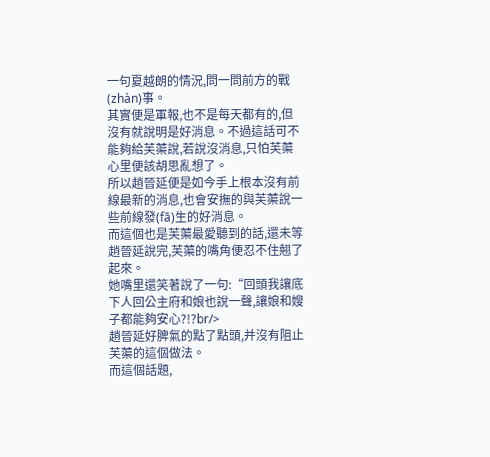一句夏越朗的情況,問一問前方的戰(zhàn)事。
其實便是軍報,也不是每天都有的,但沒有就說明是好消息。不過這話可不能夠給芙蕖說,若說沒消息,只怕芙蕖心里便該胡思亂想了。
所以趙晉延便是如今手上根本沒有前線最新的消息,也會安撫的與芙蕖說一些前線發(fā)生的好消息。
而這個也是芙蕖最愛聽到的話,還未等趙晉延說完,芙蕖的嘴角便忍不住翹了起來。
她嘴里還笑著說了一句:“回頭我讓底下人回公主府和娘也說一聲,讓娘和嫂子都能夠安心?!?br/>
趙晉延好脾氣的點了點頭,并沒有阻止芙蕖的這個做法。
而這個話題,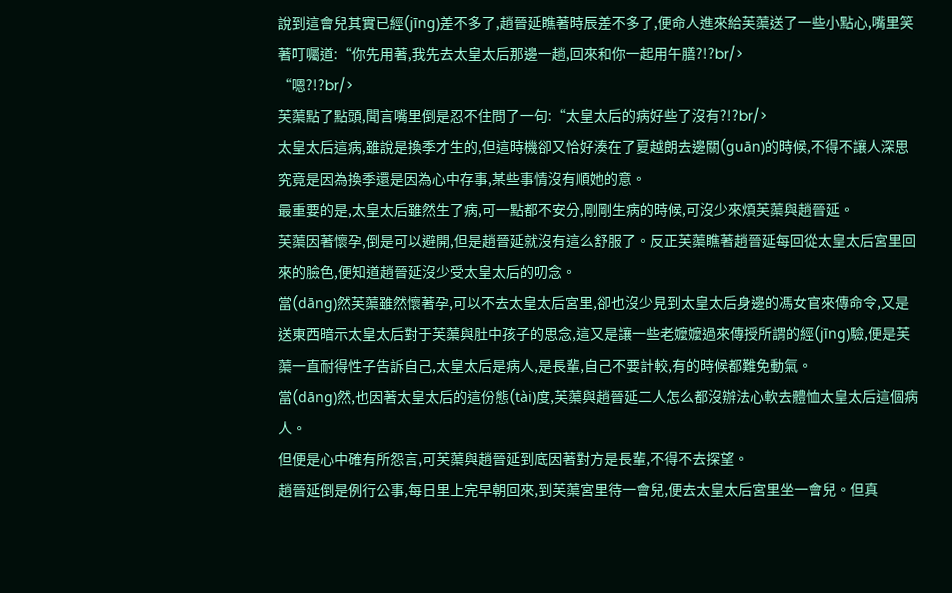說到這會兒其實已經(jīng)差不多了,趙晉延瞧著時辰差不多了,便命人進來給芙蕖送了一些小點心,嘴里笑著叮囑道:“你先用著,我先去太皇太后那邊一趟,回來和你一起用午膳?!?br/>
“嗯?!?br/>
芙蕖點了點頭,聞言嘴里倒是忍不住問了一句:“太皇太后的病好些了沒有?!?br/>
太皇太后這病,雖說是換季才生的,但這時機卻又恰好湊在了夏越朗去邊關(guān)的時候,不得不讓人深思究竟是因為換季還是因為心中存事,某些事情沒有順她的意。
最重要的是,太皇太后雖然生了病,可一點都不安分,剛剛生病的時候,可沒少來煩芙蕖與趙晉延。
芙蕖因著懷孕,倒是可以避開,但是趙晉延就沒有這么舒服了。反正芙蕖瞧著趙晉延每回從太皇太后宮里回來的臉色,便知道趙晉延沒少受太皇太后的叨念。
當(dāng)然芙蕖雖然懷著孕,可以不去太皇太后宮里,卻也沒少見到太皇太后身邊的馮女官來傳命令,又是送東西暗示太皇太后對于芙蕖與肚中孩子的思念,這又是讓一些老嬤嬤過來傳授所謂的經(jīng)驗,便是芙蕖一直耐得性子告訴自己,太皇太后是病人,是長輩,自己不要計較,有的時候都難免動氣。
當(dāng)然,也因著太皇太后的這份態(tài)度,芙蕖與趙晉延二人怎么都沒辦法心軟去體恤太皇太后這個病人。
但便是心中確有所怨言,可芙蕖與趙晉延到底因著對方是長輩,不得不去探望。
趙晉延倒是例行公事,每日里上完早朝回來,到芙蕖宮里待一會兒,便去太皇太后宮里坐一會兒。但真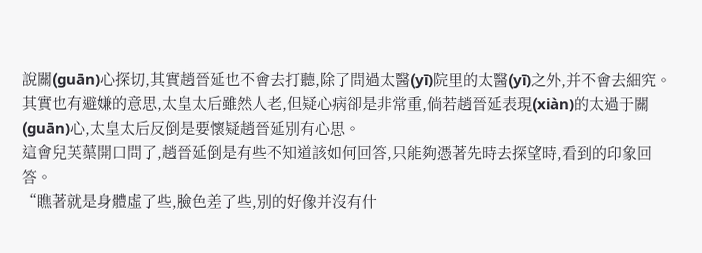說關(guān)心探切,其實趙晉延也不會去打聽,除了問過太醫(yī)院里的太醫(yī)之外,并不會去細究。
其實也有避嫌的意思,太皇太后雖然人老,但疑心病卻是非常重,倘若趙晉延表現(xiàn)的太過于關(guān)心,太皇太后反倒是要懷疑趙晉延別有心思。
這會兒芙蕖開口問了,趙晉延倒是有些不知道該如何回答,只能夠憑著先時去探望時,看到的印象回答。
“瞧著就是身體虛了些,臉色差了些,別的好像并沒有什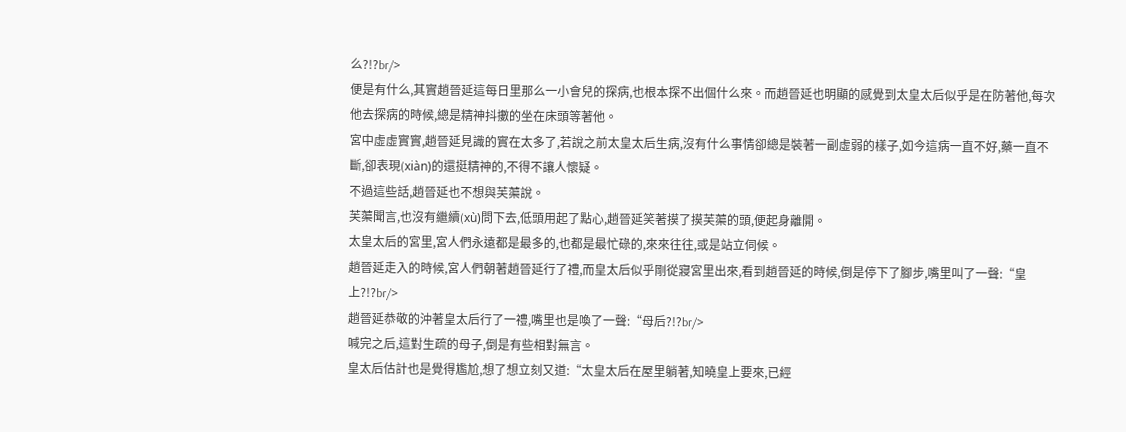么?!?br/>
便是有什么,其實趙晉延這每日里那么一小會兒的探病,也根本探不出個什么來。而趙晉延也明顯的感覺到太皇太后似乎是在防著他,每次他去探病的時候,總是精神抖擻的坐在床頭等著他。
宮中虛虛實實,趙晉延見識的實在太多了,若說之前太皇太后生病,沒有什么事情卻總是裝著一副虛弱的樣子,如今這病一直不好,藥一直不斷,卻表現(xiàn)的還挺精神的,不得不讓人懷疑。
不過這些話,趙晉延也不想與芙蕖說。
芙蕖聞言,也沒有繼續(xù)問下去,低頭用起了點心,趙晉延笑著摸了摸芙蕖的頭,便起身離開。
太皇太后的宮里,宮人們永遠都是最多的,也都是最忙碌的,來來往往,或是站立伺候。
趙晉延走入的時候,宮人們朝著趙晉延行了禮,而皇太后似乎剛從寢宮里出來,看到趙晉延的時候,倒是停下了腳步,嘴里叫了一聲:“皇上?!?br/>
趙晉延恭敬的沖著皇太后行了一禮,嘴里也是喚了一聲:“母后?!?br/>
喊完之后,這對生疏的母子,倒是有些相對無言。
皇太后估計也是覺得尷尬,想了想立刻又道:“太皇太后在屋里躺著,知曉皇上要來,已經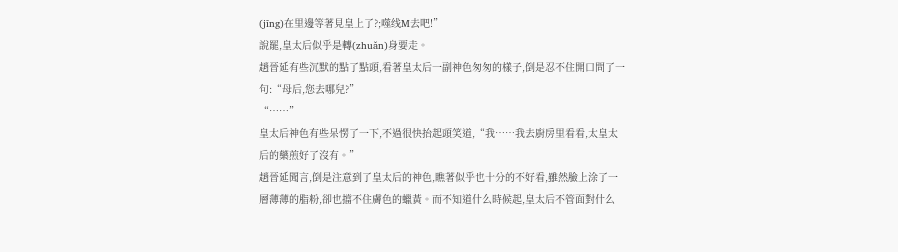(jīng)在里邊等著見皇上了?;噬线M去吧!”
說罷,皇太后似乎是轉(zhuǎn)身要走。
趙晉延有些沉默的點了點頭,看著皇太后一副神色匆匆的樣子,倒是忍不住開口問了一句:“母后,您去哪兒?”
“……”
皇太后神色有些呆愣了一下,不過很快抬起頭笑道,“我……我去廚房里看看,太皇太后的藥煎好了沒有。”
趙晉延聞言,倒是注意到了皇太后的神色,瞧著似乎也十分的不好看,雖然臉上涂了一層薄薄的脂粉,卻也擋不住膚色的蠟黃。而不知道什么時候起,皇太后不管面對什么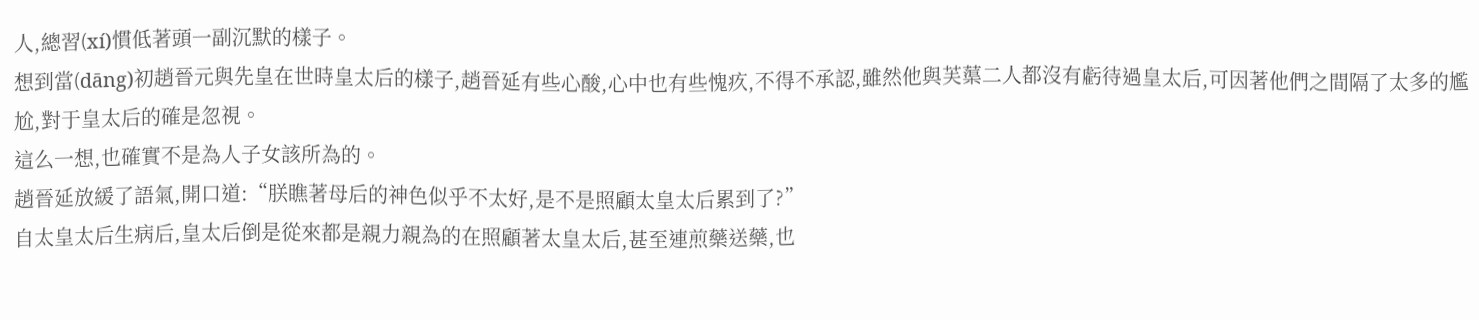人,總習(xí)慣低著頭一副沉默的樣子。
想到當(dāng)初趙晉元與先皇在世時皇太后的樣子,趙晉延有些心酸,心中也有些愧疚,不得不承認,雖然他與芙蕖二人都沒有虧待過皇太后,可因著他們之間隔了太多的尷尬,對于皇太后的確是忽視。
這么一想,也確實不是為人子女該所為的。
趙晉延放緩了語氣,開口道:“朕瞧著母后的神色似乎不太好,是不是照顧太皇太后累到了?”
自太皇太后生病后,皇太后倒是從來都是親力親為的在照顧著太皇太后,甚至連煎藥送藥,也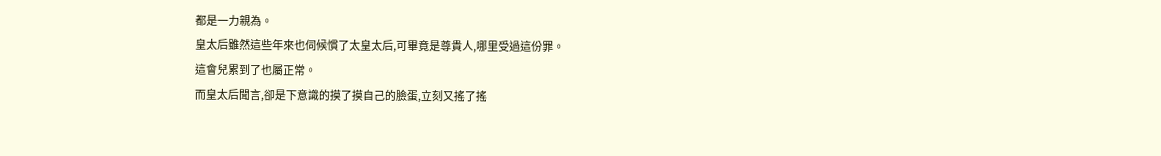都是一力親為。
皇太后雖然這些年來也伺候慣了太皇太后,可畢竟是尊貴人,哪里受過這份罪。
這會兒累到了也屬正常。
而皇太后聞言,卻是下意識的摸了摸自己的臉蛋,立刻又搖了搖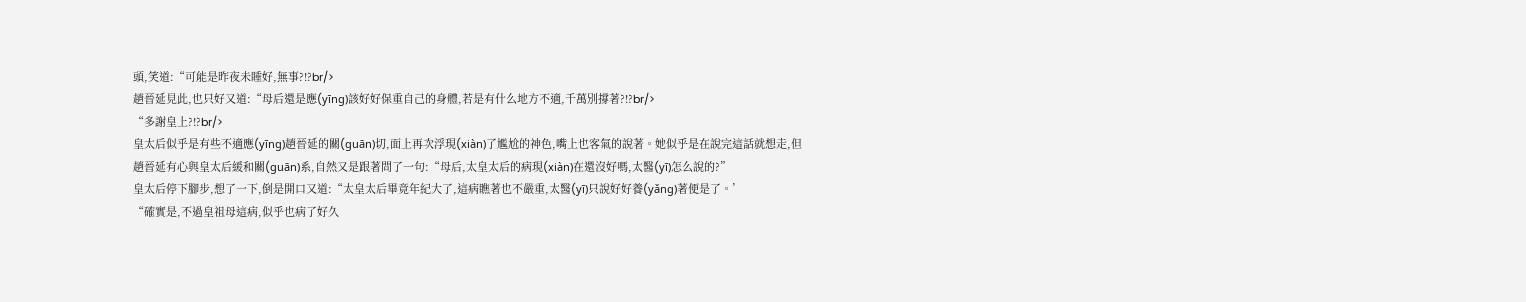頭,笑道:“可能是昨夜未睡好,無事?!?br/>
趙晉延見此,也只好又道:“母后還是應(yīng)該好好保重自己的身體,若是有什么地方不適,千萬別撐著?!?br/>
“多謝皇上?!?br/>
皇太后似乎是有些不適應(yīng)趙晉延的關(guān)切,面上再次浮現(xiàn)了尷尬的神色,嘴上也客氣的說著。她似乎是在說完這話就想走,但趙晉延有心與皇太后緩和關(guān)系,自然又是跟著問了一句:“母后,太皇太后的病現(xiàn)在還沒好嗎,太醫(yī)怎么說的?”
皇太后停下腳步,想了一下,倒是開口又道:“太皇太后畢竟年紀大了,這病瞧著也不嚴重,太醫(yī)只說好好養(yǎng)著便是了。’
“確實是,不過皇祖母這病,似乎也病了好久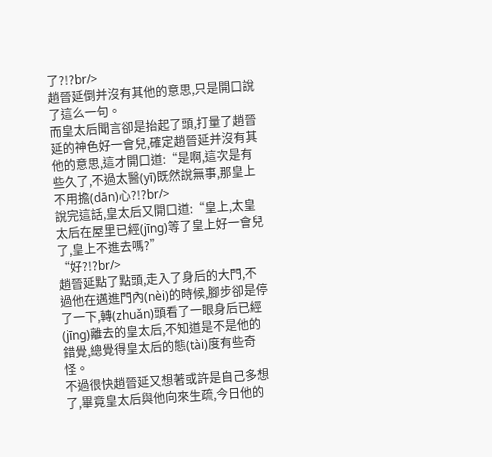了?!?br/>
趙晉延倒并沒有其他的意思,只是開口說了這么一句。
而皇太后聞言卻是抬起了頭,打量了趙晉延的神色好一會兒,確定趙晉延并沒有其他的意思,這才開口道:“是啊,這次是有些久了,不過太醫(yī)既然說無事,那皇上不用擔(dān)心?!?br/>
說完這話,皇太后又開口道:“皇上,太皇太后在屋里已經(jīng)等了皇上好一會兒了,皇上不進去嗎?”
“好?!?br/>
趙晉延點了點頭,走入了身后的大門,不過他在邁進門內(nèi)的時候,腳步卻是停了一下,轉(zhuǎn)頭看了一眼身后已經(jīng)離去的皇太后,不知道是不是他的錯覺,總覺得皇太后的態(tài)度有些奇怪。
不過很快趙晉延又想著或許是自己多想了,畢竟皇太后與他向來生疏,今日他的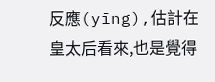反應(yīng),估計在皇太后看來,也是覺得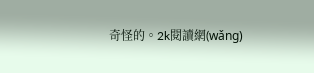奇怪的。2k閱讀網(wǎng)